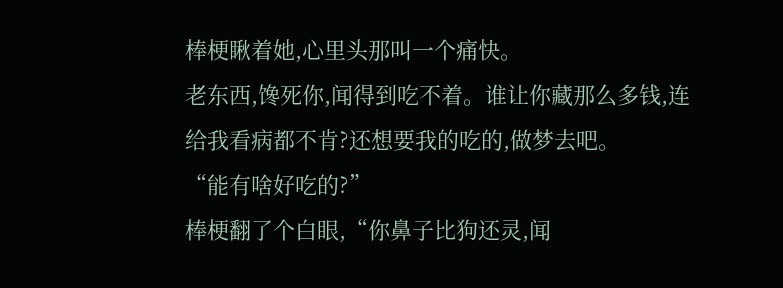棒梗瞅着她,心里头那叫一个痛快。
老东西,馋死你,闻得到吃不着。谁让你藏那么多钱,连给我看病都不肯?还想要我的吃的,做梦去吧。
“能有啥好吃的?”
棒梗翻了个白眼,“你鼻子比狗还灵,闻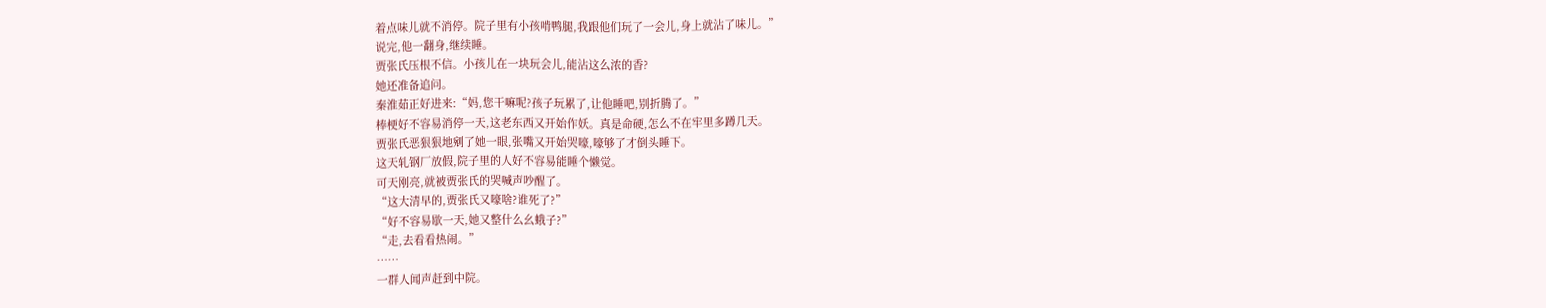着点味儿就不消停。院子里有小孩啃鸭腿,我跟他们玩了一会儿,身上就沾了味儿。”
说完,他一翻身,继续睡。
贾张氏压根不信。小孩儿在一块玩会儿,能沾这么浓的香?
她还准备追问。
秦淮茹正好进来:“妈,您干嘛呢?孩子玩累了,让他睡吧,别折腾了。”
棒梗好不容易消停一天,这老东西又开始作妖。真是命硬,怎么不在牢里多蹲几天。
贾张氏恶狠狠地剜了她一眼,张嘴又开始哭嚎,嚎够了才倒头睡下。
这天轧钢厂放假,院子里的人好不容易能睡个懒觉。
可天刚亮,就被贾张氏的哭喊声吵醒了。
“这大清早的,贾张氏又嚎啥?谁死了?”
“好不容易歇一天,她又整什么幺蛾子?”
“走,去看看热闹。”
……
一群人闻声赶到中院。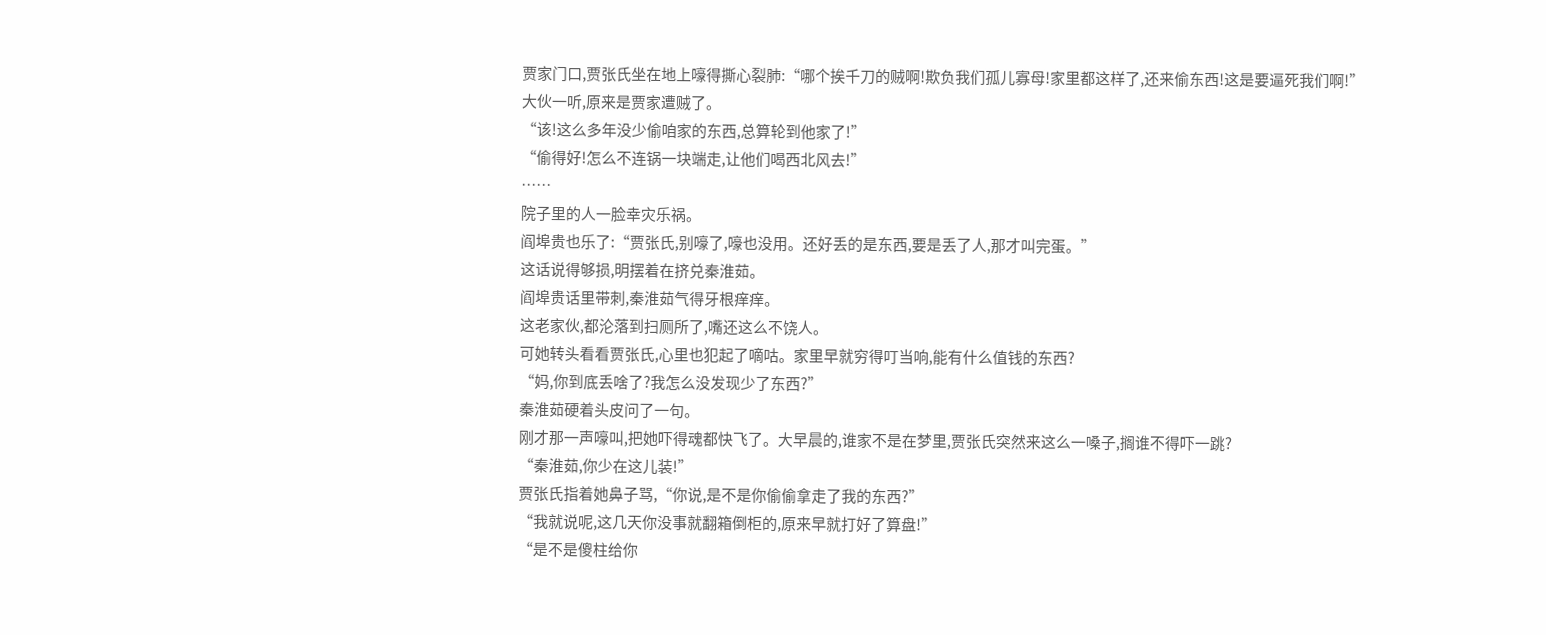贾家门口,贾张氏坐在地上嚎得撕心裂肺:“哪个挨千刀的贼啊!欺负我们孤儿寡母!家里都这样了,还来偷东西!这是要逼死我们啊!”
大伙一听,原来是贾家遭贼了。
“该!这么多年没少偷咱家的东西,总算轮到他家了!”
“偷得好!怎么不连锅一块端走,让他们喝西北风去!”
……
院子里的人一脸幸灾乐祸。
阎埠贵也乐了:“贾张氏,别嚎了,嚎也没用。还好丢的是东西,要是丢了人,那才叫完蛋。”
这话说得够损,明摆着在挤兑秦淮茹。
阎埠贵话里带刺,秦淮茹气得牙根痒痒。
这老家伙,都沦落到扫厕所了,嘴还这么不饶人。
可她转头看看贾张氏,心里也犯起了嘀咕。家里早就穷得叮当响,能有什么值钱的东西?
“妈,你到底丢啥了?我怎么没发现少了东西?”
秦淮茹硬着头皮问了一句。
刚才那一声嚎叫,把她吓得魂都快飞了。大早晨的,谁家不是在梦里,贾张氏突然来这么一嗓子,搁谁不得吓一跳?
“秦淮茹,你少在这儿装!”
贾张氏指着她鼻子骂,“你说,是不是你偷偷拿走了我的东西?”
“我就说呢,这几天你没事就翻箱倒柜的,原来早就打好了算盘!”
“是不是傻柱给你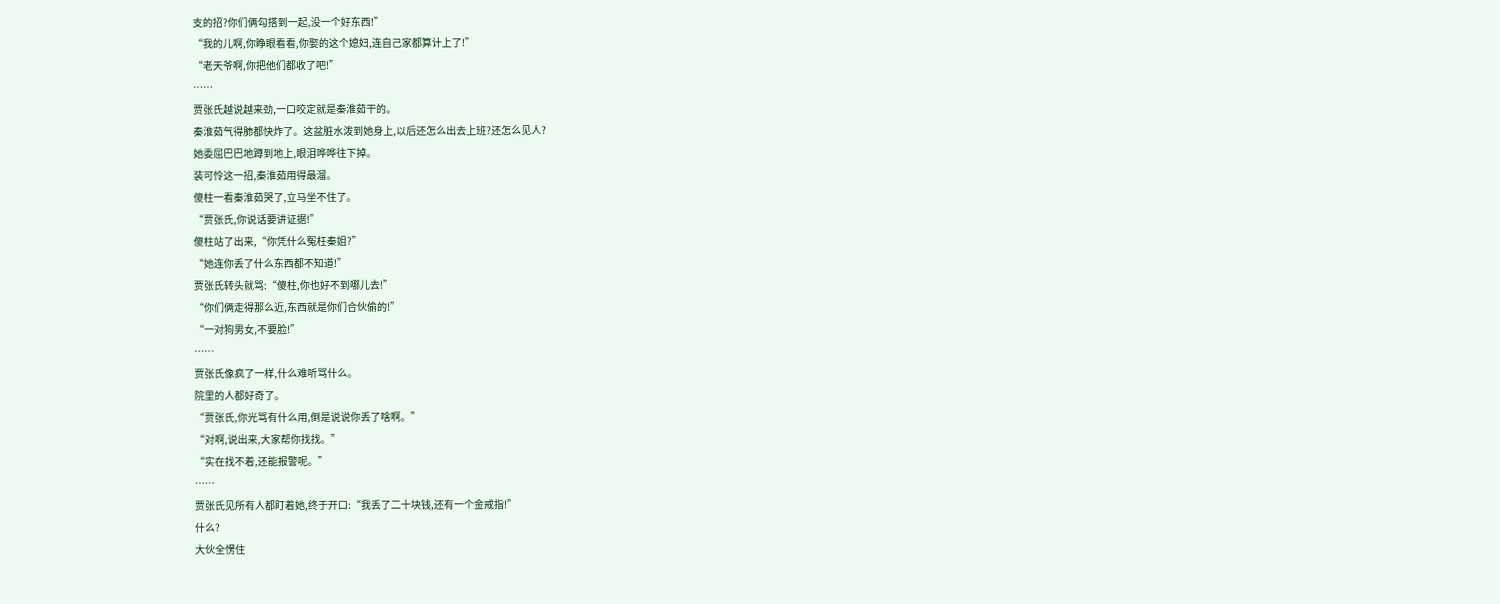支的招?你们俩勾搭到一起,没一个好东西!”
“我的儿啊,你睁眼看看,你娶的这个媳妇,连自己家都算计上了!”
“老天爷啊,你把他们都收了吧!”
……
贾张氏越说越来劲,一口咬定就是秦淮茹干的。
秦淮茹气得肺都快炸了。这盆脏水泼到她身上,以后还怎么出去上班?还怎么见人?
她委屈巴巴地蹲到地上,眼泪哗哗往下掉。
装可怜这一招,秦淮茹用得最溜。
傻柱一看秦淮茹哭了,立马坐不住了。
“贾张氏,你说话要讲证据!”
傻柱站了出来,“你凭什么冤枉秦姐?”
“她连你丢了什么东西都不知道!”
贾张氏转头就骂:“傻柱,你也好不到哪儿去!”
“你们俩走得那么近,东西就是你们合伙偷的!”
“一对狗男女,不要脸!”
……
贾张氏像疯了一样,什么难听骂什么。
院里的人都好奇了。
“贾张氏,你光骂有什么用,倒是说说你丢了啥啊。”
“对啊,说出来,大家帮你找找。”
“实在找不着,还能报警呢。”
……
贾张氏见所有人都盯着她,终于开口:“我丢了二十块钱,还有一个金戒指!”
什么?
大伙全愣住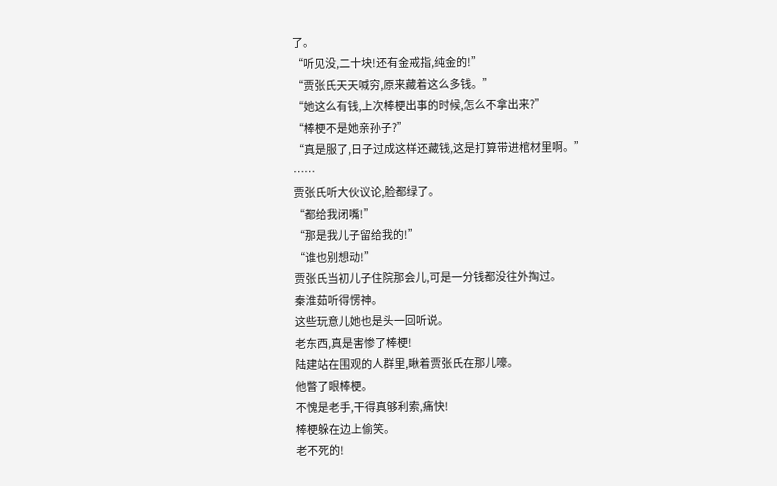了。
“听见没,二十块!还有金戒指,纯金的!”
“贾张氏天天喊穷,原来藏着这么多钱。”
“她这么有钱,上次棒梗出事的时候,怎么不拿出来?”
“棒梗不是她亲孙子?”
“真是服了,日子过成这样还藏钱,这是打算带进棺材里啊。”
……
贾张氏听大伙议论,脸都绿了。
“都给我闭嘴!”
“那是我儿子留给我的!”
“谁也别想动!”
贾张氏当初儿子住院那会儿,可是一分钱都没往外掏过。
秦淮茹听得愣神。
这些玩意儿她也是头一回听说。
老东西,真是害惨了棒梗!
陆建站在围观的人群里,瞅着贾张氏在那儿嚎。
他瞥了眼棒梗。
不愧是老手,干得真够利索,痛快!
棒梗躲在边上偷笑。
老不死的!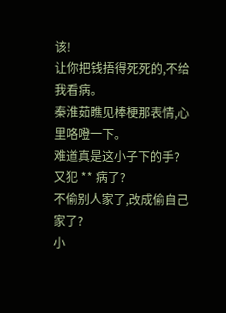该!
让你把钱捂得死死的,不给我看病。
秦淮茹瞧见棒梗那表情,心里咯噔一下。
难道真是这小子下的手?
又犯 ** 病了?
不偷别人家了,改成偷自己家了?
小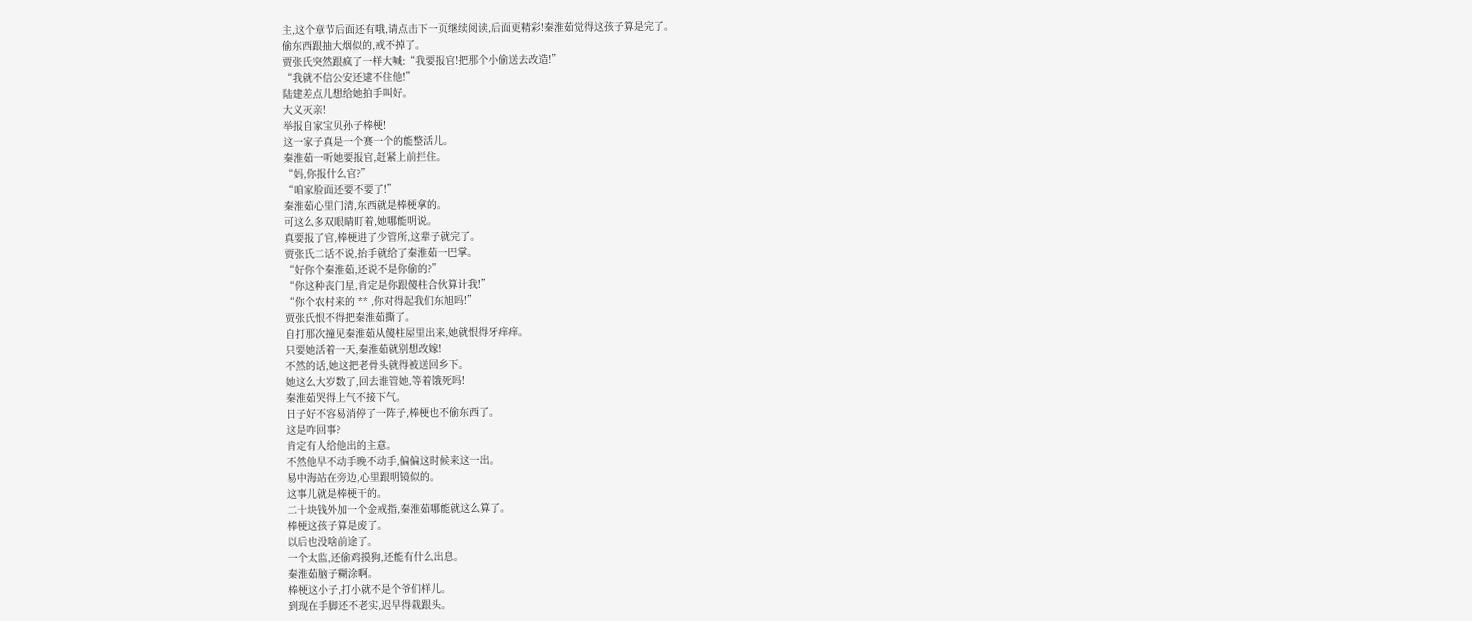主,这个章节后面还有哦,请点击下一页继续阅读,后面更精彩!秦淮茹觉得这孩子算是完了。
偷东西跟抽大烟似的,戒不掉了。
贾张氏突然跟疯了一样大喊:“我要报官!把那个小偷送去改造!”
“我就不信公安还逮不住他!”
陆建差点儿想给她拍手叫好。
大义灭亲!
举报自家宝贝孙子棒梗!
这一家子真是一个赛一个的能整活儿。
秦淮茹一听她要报官,赶紧上前拦住。
“妈,你报什么官?”
“咱家脸面还要不要了!”
秦淮茹心里门清,东西就是棒梗拿的。
可这么多双眼睛盯着,她哪能明说。
真要报了官,棒梗进了少管所,这辈子就完了。
贾张氏二话不说,抬手就给了秦淮茹一巴掌。
“好你个秦淮茹,还说不是你偷的?”
“你这种丧门星,肯定是你跟傻柱合伙算计我!”
“你个农村来的 ** ,你对得起我们东旭吗!”
贾张氏恨不得把秦淮茹撕了。
自打那次撞见秦淮茹从傻柱屋里出来,她就恨得牙痒痒。
只要她活着一天,秦淮茹就别想改嫁!
不然的话,她这把老骨头就得被送回乡下。
她这么大岁数了,回去谁管她,等着饿死吗!
秦淮茹哭得上气不接下气。
日子好不容易消停了一阵子,棒梗也不偷东西了。
这是咋回事?
肯定有人给他出的主意。
不然他早不动手晚不动手,偏偏这时候来这一出。
易中海站在旁边,心里跟明镜似的。
这事儿就是棒梗干的。
二十块钱外加一个金戒指,秦淮茹哪能就这么算了。
棒梗这孩子算是废了。
以后也没啥前途了。
一个太监,还偷鸡摸狗,还能有什么出息。
秦淮茹脑子糊涂啊。
棒梗这小子,打小就不是个爷们样儿。
到现在手脚还不老实,迟早得栽跟头。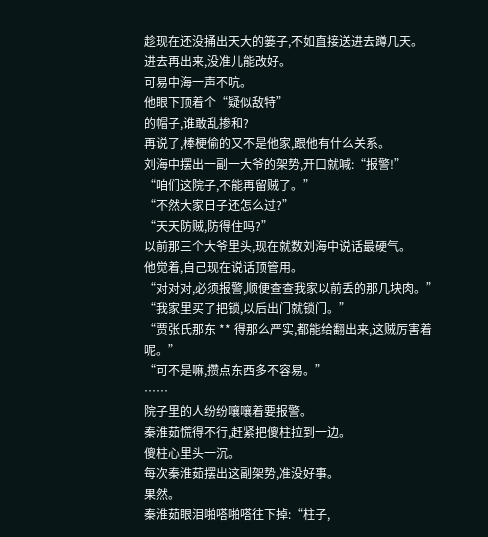趁现在还没捅出天大的篓子,不如直接送进去蹲几天。
进去再出来,没准儿能改好。
可易中海一声不吭。
他眼下顶着个“疑似敌特”
的帽子,谁敢乱掺和?
再说了,棒梗偷的又不是他家,跟他有什么关系。
刘海中摆出一副一大爷的架势,开口就喊:“报警!”
“咱们这院子,不能再留贼了。”
“不然大家日子还怎么过?”
“天天防贼,防得住吗?”
以前那三个大爷里头,现在就数刘海中说话最硬气。
他觉着,自己现在说话顶管用。
“对对对,必须报警,顺便查查我家以前丢的那几块肉。”
“我家里买了把锁,以后出门就锁门。”
“贾张氏那东 ** 得那么严实,都能给翻出来,这贼厉害着呢。”
“可不是嘛,攒点东西多不容易。”
……
院子里的人纷纷嚷嚷着要报警。
秦淮茹慌得不行,赶紧把傻柱拉到一边。
傻柱心里头一沉。
每次秦淮茹摆出这副架势,准没好事。
果然。
秦淮茹眼泪啪嗒啪嗒往下掉:“柱子,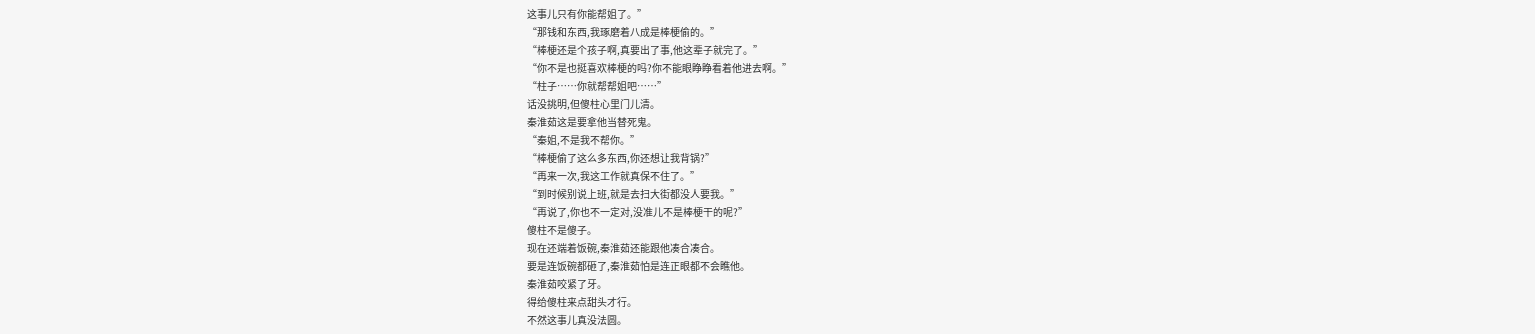这事儿只有你能帮姐了。”
“那钱和东西,我琢磨着八成是棒梗偷的。”
“棒梗还是个孩子啊,真要出了事,他这辈子就完了。”
“你不是也挺喜欢棒梗的吗?你不能眼睁睁看着他进去啊。”
“柱子……你就帮帮姐吧……”
话没挑明,但傻柱心里门儿清。
秦淮茹这是要拿他当替死鬼。
“秦姐,不是我不帮你。”
“棒梗偷了这么多东西,你还想让我背锅?”
“再来一次,我这工作就真保不住了。”
“到时候别说上班,就是去扫大街都没人要我。”
“再说了,你也不一定对,没准儿不是棒梗干的呢?”
傻柱不是傻子。
现在还端着饭碗,秦淮茹还能跟他凑合凑合。
要是连饭碗都砸了,秦淮茹怕是连正眼都不会瞧他。
秦淮茹咬紧了牙。
得给傻柱来点甜头才行。
不然这事儿真没法圆。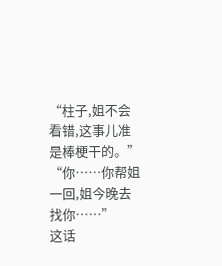“柱子,姐不会看错,这事儿准是棒梗干的。”
“你……你帮姐一回,姐今晚去找你……”
这话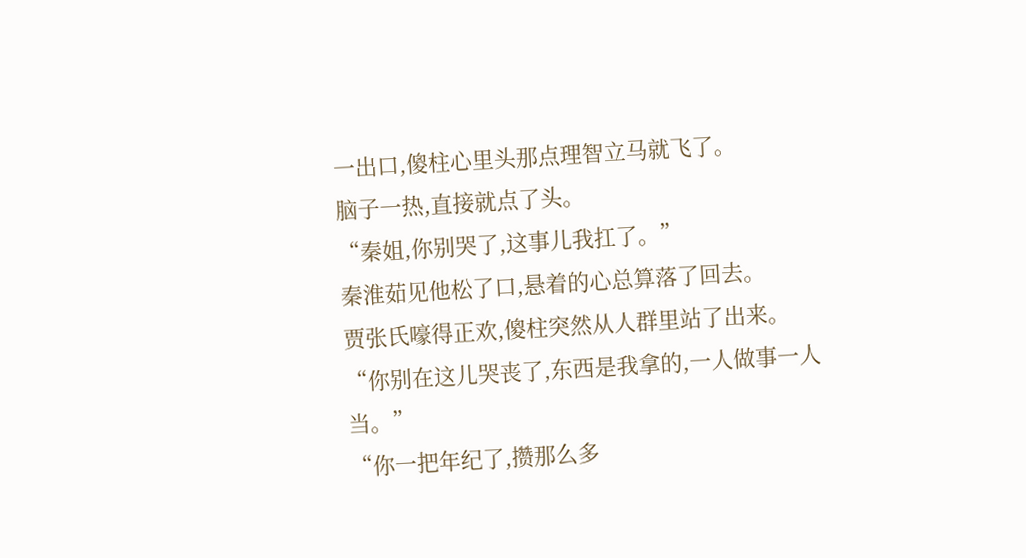一出口,傻柱心里头那点理智立马就飞了。
脑子一热,直接就点了头。
“秦姐,你别哭了,这事儿我扛了。”
秦淮茹见他松了口,悬着的心总算落了回去。
贾张氏嚎得正欢,傻柱突然从人群里站了出来。
“你别在这儿哭丧了,东西是我拿的,一人做事一人当。”
“你一把年纪了,攒那么多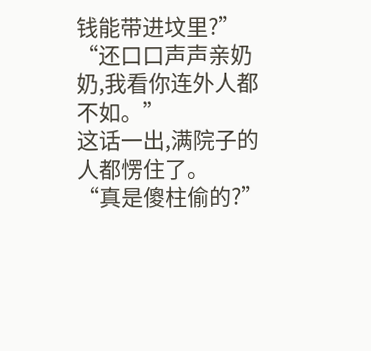钱能带进坟里?”
“还口口声声亲奶奶,我看你连外人都不如。”
这话一出,满院子的人都愣住了。
“真是傻柱偷的?”